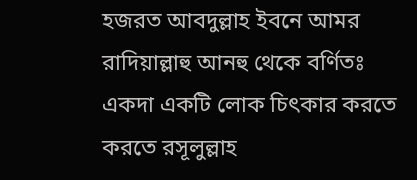হজরত আবদুল্লাহ ইবনে আমর রাদিয়াল্লাহু আনহু থেকে বর্ণিতঃ
একদা একটি লোক চিৎকার করতে করতে রসূলুল্লাহ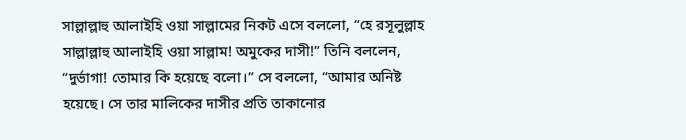সাল্লাল্লাহু আলাইহি ওয়া সাল্লামের নিকট এসে বললো, “হে রসূলুল্লাহ সাল্লাল্লাহু আলাইহি ওয়া সাল্লাম! অমুকের দাসী!” তিনি বললেন, “দুর্ভাগা! তোমার কি হয়েছে বলো।” সে বললো, “আমার অনিষ্ট হয়েছে। সে তার মালিকের দাসীর প্রতি তাকানোর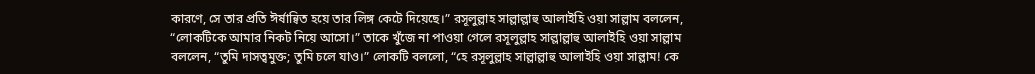কারণে, সে তার প্রতি ঈর্ষান্বিত হয়ে তার লিঙ্গ কেটে দিয়েছে।” রসূলুল্লাহ সাল্লাল্লাহু আলাইহি ওয়া সাল্লাম বললেন, “লোকটিকে আমার নিকট নিয়ে আসো।” তাকে খুঁজে না পাওয়া গেলে রসূলুল্লাহ সাল্লাল্লাহু আলাইহি ওয়া সাল্লাম বললেন, “তুমি দাসত্বমুক্ত; তুমি চলে যাও।” লোকটি বললো, “হে রসূলুল্লাহ সাল্লাল্লাহু আলাইহি ওয়া সাল্লাম! কে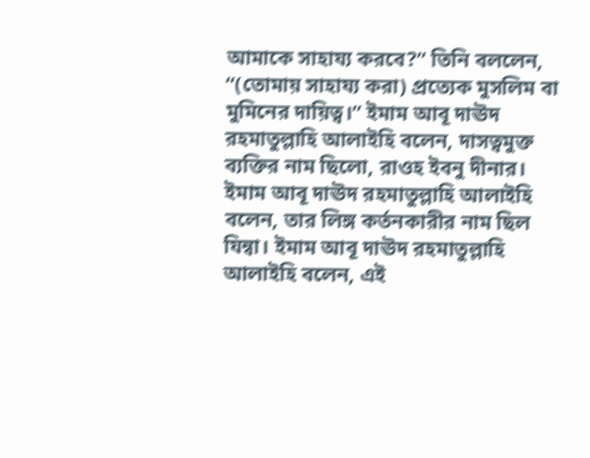আমাকে সাহায্য করবে?” তিনি বললেন, “(তোমায় সাহায্য করা) প্রত্যেক মুসলিম বা মুমিনের দায়িত্ব।” ইমাম আবূ দাঊদ রহমাতুল্লাহি আলাইহি বলেন, দাসত্বমুক্ত ব্যক্তির নাম ছিলো, রাওহ ইবনু দীনার। ইমাম আবূ দাঊদ রহমাতুল্লাহি আলাইহি বলেন, তার লিঙ্গ কর্তনকারীর নাম ছিল যিন্বা। ইমাম আবূ দাঊদ রহমাতুল্লাহি আলাইহি বলেন, এই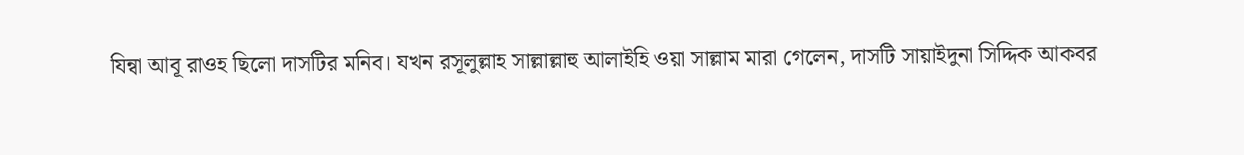যিন্বা আবূ রাওহ ছিলো দাসটির মনিব। যখন রসূলুল্লাহ সাল্লাল্লাহু আলাইহি ওয়া সাল্লাম মারা গেলেন, দাসটি সায়াইদুনা সিদ্দিক আকবর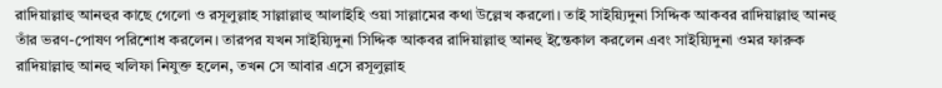রাদিয়াল্লাহু আনহুর কাছে গেলো ও রসূলুল্লাহ সাল্লাল্লাহু আলাইহি ওয়া সাল্লামের কথা উল্লেখ করলো। তাই সাইয়্যিদুনা সিদ্দিক আকবর রাদিয়াল্লাহু আনহু তাঁর ভরণ-পোষণ পরিশোধ করলেন। তারপর যখন সাইয়্যিদুনা সিদ্দিক আকবর রাদিয়াল্লাহু আনহু ইন্তেকাল করলেন এবং সাইয়্যিদুনা ওমর ফারুক রাদিয়াল্লাহু আনহু খলিফা নিযুক্ত হলেন, তখন সে আবার এসে রসূলুল্লাহ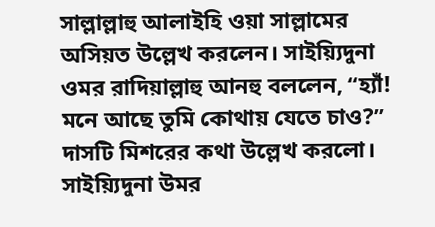সাল্লাল্লাহু আলাইহি ওয়া সাল্লামের অসিয়ত উল্লেখ করলেন। সাইয়্যিদুনা ওমর রাদিয়াল্লাহু আনহু বললেন, “হ্যাঁ! মনে আছে তুমি কোথায় যেতে চাও?” দাসটি মিশরের কথা উল্লেখ করলো। সাইয়্যিদুনা উমর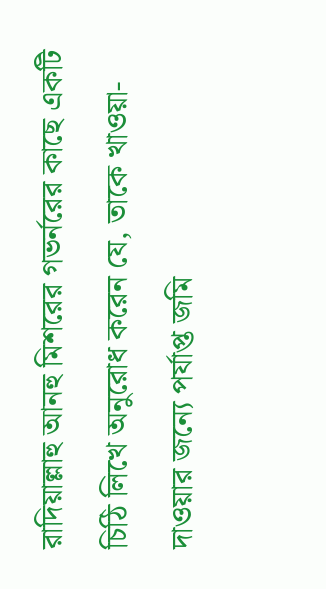রাদিয়াল্লাহু আনহু মিশরের গভর্নরের কাছে একটি চিঠি লিখে অনুরোধ করেন যে, তাকে খাওয়া-দাওয়ার জন্যে পর্যাপ্ত জমি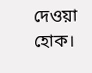দেওয়া হোক।